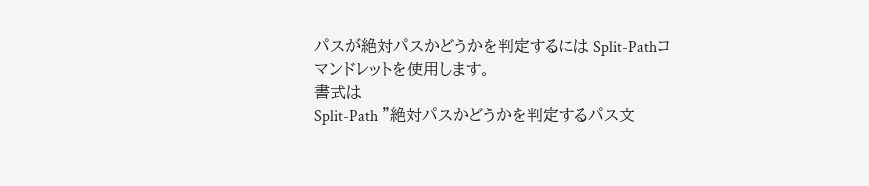パスが絶対パスかどうかを判定するには Split-Pathコマンドレットを使用します。
書式は
Split-Path "絶対パスかどうかを判定するパス文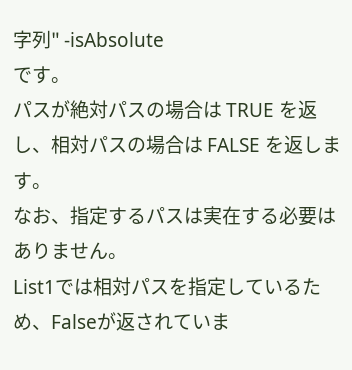字列" -isAbsolute
です。
パスが絶対パスの場合は TRUE を返し、相対パスの場合は FALSE を返します。
なお、指定するパスは実在する必要はありません。
List1では相対パスを指定しているため、Falseが返されていま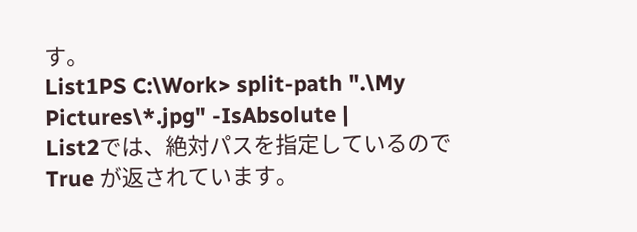す。
List1PS C:\Work> split-path ".\My Pictures\*.jpg" -IsAbsolute |
List2では、絶対パスを指定しているので True が返されています。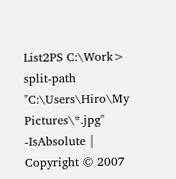List2PS C:\Work> split-path "C:\Users\Hiro\My Pictures\*.jpg" -IsAbsolute |
Copyright © 2007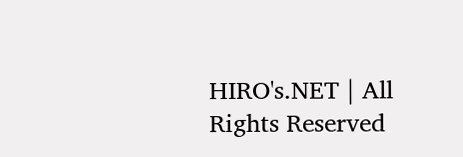HIRO's.NET | All Rights Reserved